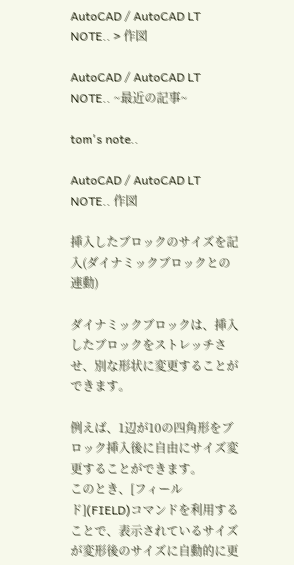AutoCAD / AutoCAD LT NOTE.. > 作図

AutoCAD / AutoCAD LT NOTE.. ~最近の記事~

tom's note..

AutoCAD / AutoCAD LT NOTE.. 作図

挿入したブロックのサイズを記入(ダイナミックブロックとの連動)

ダイナミックブロックは、挿入したブロックをストレッチさせ、別な形状に変更することができます。

例えば、1辺が10の四角形をブロック挿入後に自由にサイズ変更することができます。
このとき、[フィールド](FIELD)コマンドを利用することで、表示されているサイズが変形後のサイズに自動的に更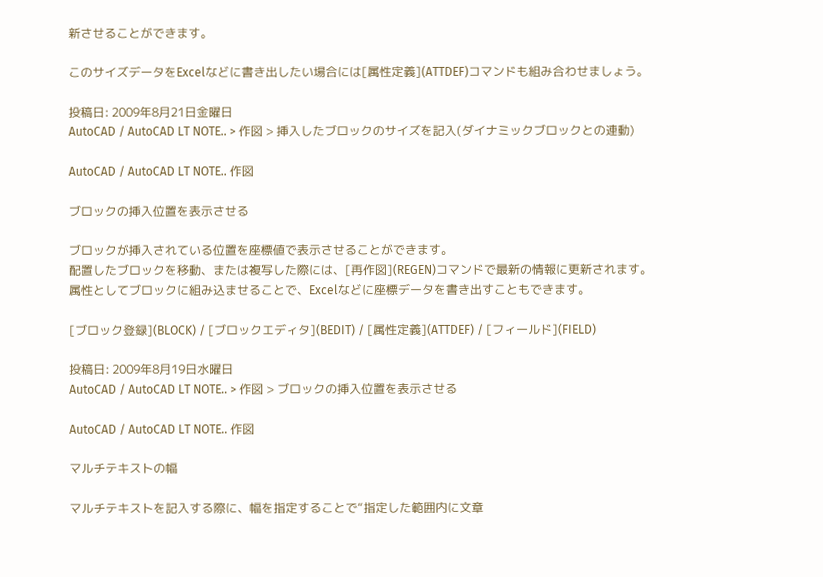新させることができます。

このサイズデータをExcelなどに書き出したい場合には[属性定義](ATTDEF)コマンドも組み合わせましょう。

投稿日: 2009年8月21日金曜日
AutoCAD / AutoCAD LT NOTE.. > 作図 > 挿入したブロックのサイズを記入(ダイナミックブロックとの連動)

AutoCAD / AutoCAD LT NOTE.. 作図

ブロックの挿入位置を表示させる

ブロックが挿入されている位置を座標値で表示させることができます。
配置したブロックを移動、または複写した際には、[再作図](REGEN)コマンドで最新の情報に更新されます。
属性としてブロックに組み込ませることで、Excelなどに座標データを書き出すこともできます。

[ブロック登録](BLOCK) / [ブロックエディタ](BEDIT) / [属性定義](ATTDEF) / [フィールド](FIELD)

投稿日: 2009年8月19日水曜日
AutoCAD / AutoCAD LT NOTE.. > 作図 > ブロックの挿入位置を表示させる

AutoCAD / AutoCAD LT NOTE.. 作図

マルチテキストの幅

マルチテキストを記入する際に、幅を指定することで“指定した範囲内に文章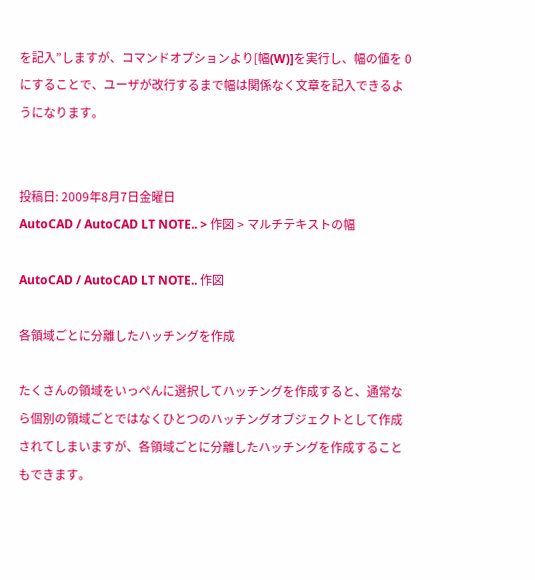を記入”しますが、コマンドオプションより[幅(W)]を実行し、幅の値を 0 にすることで、ユーザが改行するまで幅は関係なく文章を記入できるようになります。


投稿日: 2009年8月7日金曜日
AutoCAD / AutoCAD LT NOTE.. > 作図 > マルチテキストの幅

AutoCAD / AutoCAD LT NOTE.. 作図

各領域ごとに分離したハッチングを作成

たくさんの領域をいっぺんに選択してハッチングを作成すると、通常なら個別の領域ごとではなくひとつのハッチングオブジェクトとして作成されてしまいますが、各領域ごとに分離したハッチングを作成することもできます。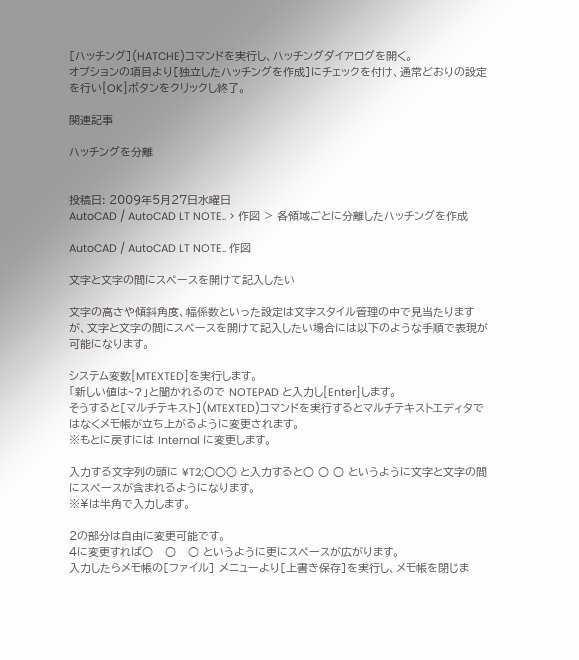[ハッチング](HATCHE)コマンドを実行し、ハッチングダイアログを開く。
オプションの項目より[独立したハッチングを作成]にチェックを付け、通常どおりの設定を行い[OK]ボタンをクリックし終了。

関連記事

ハッチングを分離


投稿日: 2009年5月27日水曜日
AutoCAD / AutoCAD LT NOTE.. > 作図 > 各領域ごとに分離したハッチングを作成

AutoCAD / AutoCAD LT NOTE.. 作図

文字と文字の間にスペースを開けて記入したい

文字の高さや傾斜角度、幅係数といった設定は文字スタイル管理の中で見当たりますが、文字と文字の間にスペースを開けて記入したい場合には以下のような手順で表現が可能になります。

システム変数[MTEXTED]を実行します。
「新しい値は~?」と聞かれるので NOTEPAD と入力し[Enter]します。
そうすると[マルチテキスト](MTEXTED)コマンドを実行するとマルチテキストエディタではなくメモ帳が立ち上がるように変更されます。
※もとに戻すには Internal に変更します。

入力する文字列の頭に ¥T2;○○○ と入力すると○ ○ ○ というように文字と文字の間にスペースが含まれるようになります。
※¥は半角で入力します。

2の部分は自由に変更可能です。
4に変更すれば○   ○   ○ というように更にスペースが広がります。
入力したらメモ帳の[ファイル] メニューより[上書き保存]を実行し、メモ帳を閉じま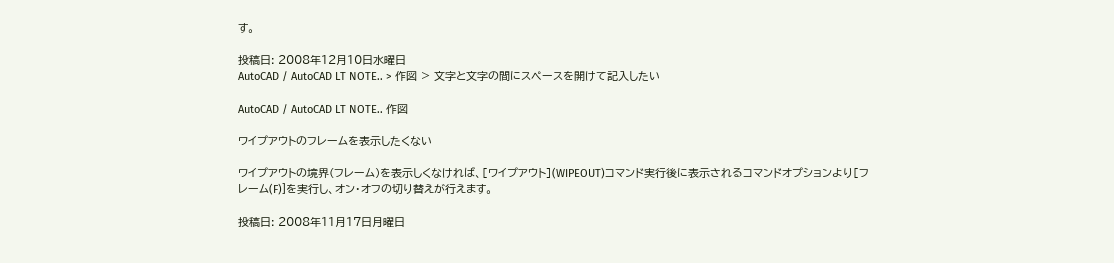す。

投稿日: 2008年12月10日水曜日
AutoCAD / AutoCAD LT NOTE.. > 作図 > 文字と文字の間にスペースを開けて記入したい

AutoCAD / AutoCAD LT NOTE.. 作図

ワイプアウトのフレームを表示したくない

ワイプアウトの境界(フレーム)を表示しくなければ、[ワイプアウト](WIPEOUT)コマンド実行後に表示されるコマンドオプションより[フレーム(F)]を実行し、オン・オフの切り替えが行えます。

投稿日: 2008年11月17日月曜日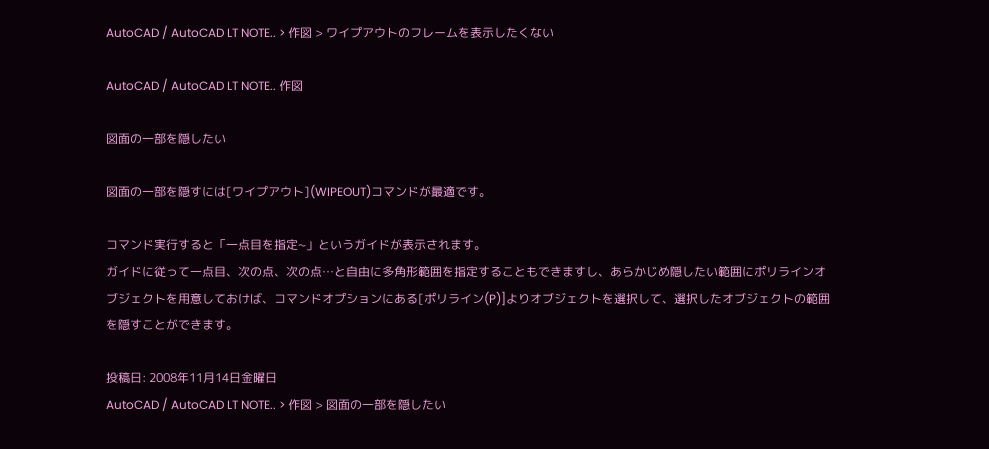AutoCAD / AutoCAD LT NOTE.. > 作図 > ワイプアウトのフレームを表示したくない

AutoCAD / AutoCAD LT NOTE.. 作図

図面の一部を隠したい

図面の一部を隠すには[ワイプアウト](WIPEOUT)コマンドが最適です。

コマンド実行すると「一点目を指定~」というガイドが表示されます。
ガイドに従って一点目、次の点、次の点…と自由に多角形範囲を指定することもできますし、あらかじめ隠したい範囲にポリラインオブジェクトを用意しておけば、コマンドオプションにある[ポリライン(P)]よりオブジェクトを選択して、選択したオブジェクトの範囲を隠すことができます。

投稿日: 2008年11月14日金曜日
AutoCAD / AutoCAD LT NOTE.. > 作図 > 図面の一部を隠したい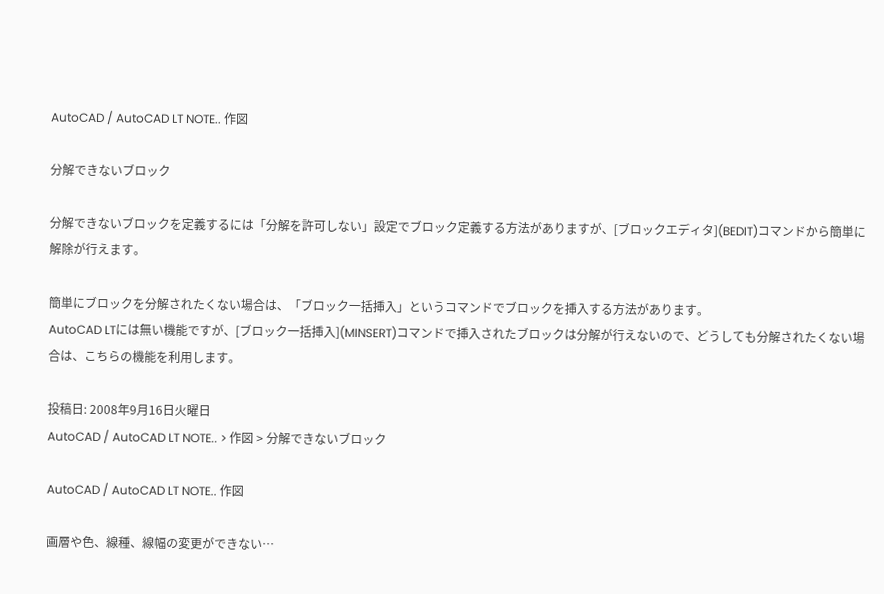AutoCAD / AutoCAD LT NOTE.. 作図

分解できないブロック

分解できないブロックを定義するには「分解を許可しない」設定でブロック定義する方法がありますが、[ブロックエディタ](BEDIT)コマンドから簡単に解除が行えます。

簡単にブロックを分解されたくない場合は、「ブロック一括挿入」というコマンドでブロックを挿入する方法があります。
AutoCAD LTには無い機能ですが、[ブロック一括挿入](MINSERT)コマンドで挿入されたブロックは分解が行えないので、どうしても分解されたくない場合は、こちらの機能を利用します。

投稿日: 2008年9月16日火曜日
AutoCAD / AutoCAD LT NOTE.. > 作図 > 分解できないブロック

AutoCAD / AutoCAD LT NOTE.. 作図

画層や色、線種、線幅の変更ができない…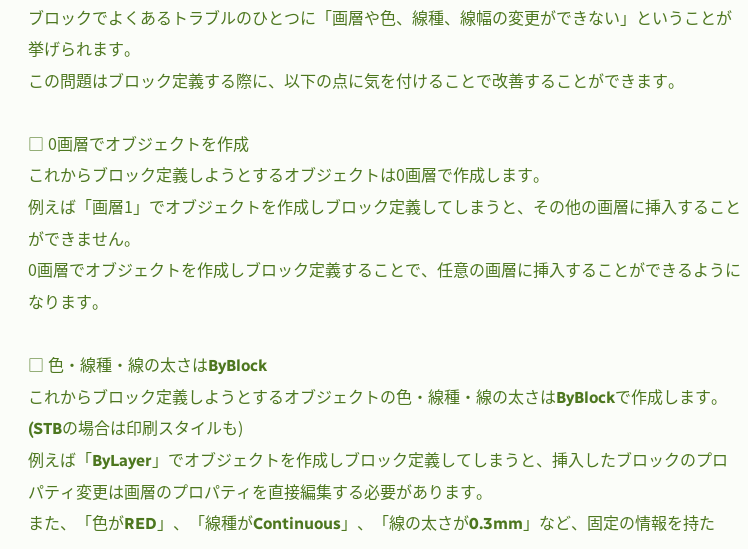ブロックでよくあるトラブルのひとつに「画層や色、線種、線幅の変更ができない」ということが挙げられます。
この問題はブロック定義する際に、以下の点に気を付けることで改善することができます。

□ 0画層でオブジェクトを作成
これからブロック定義しようとするオブジェクトは0画層で作成します。
例えば「画層1」でオブジェクトを作成しブロック定義してしまうと、その他の画層に挿入することができません。
0画層でオブジェクトを作成しブロック定義することで、任意の画層に挿入することができるようになります。

□ 色・線種・線の太さはByBlock
これからブロック定義しようとするオブジェクトの色・線種・線の太さはByBlockで作成します。(STBの場合は印刷スタイルも)
例えば「ByLayer」でオブジェクトを作成しブロック定義してしまうと、挿入したブロックのプロパティ変更は画層のプロパティを直接編集する必要があります。
また、「色がRED」、「線種がContinuous」、「線の太さが0.3mm」など、固定の情報を持た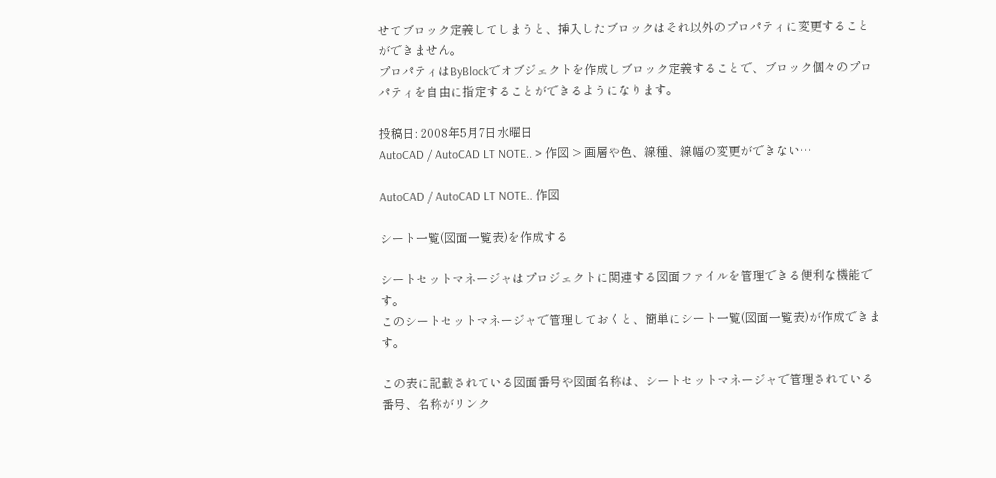せてブロック定義してしまうと、挿入したブロックはそれ以外のプロパティに変更することができません。
プロパティはByBlockでオブジェクトを作成しブロック定義することで、ブロック個々のプロパティを自由に指定することができるようになります。

投稿日: 2008年5月7日水曜日
AutoCAD / AutoCAD LT NOTE.. > 作図 > 画層や色、線種、線幅の変更ができない…

AutoCAD / AutoCAD LT NOTE.. 作図

シート一覧(図面一覧表)を作成する

シートセットマネージャはプロジェクトに関連する図面ファイルを管理できる便利な機能です。
このシートセットマネージャで管理しておくと、簡単にシート一覧(図面一覧表)が作成できます。

この表に記載されている図面番号や図面名称は、シートセットマネージャで管理されている番号、名称がリンク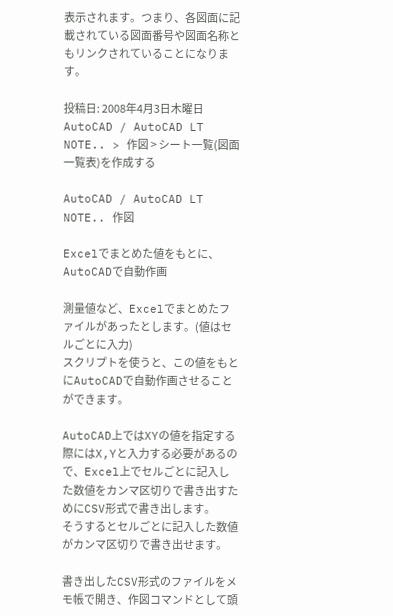表示されます。つまり、各図面に記載されている図面番号や図面名称ともリンクされていることになります。

投稿日: 2008年4月3日木曜日
AutoCAD / AutoCAD LT NOTE.. > 作図 > シート一覧(図面一覧表)を作成する

AutoCAD / AutoCAD LT NOTE.. 作図

Excelでまとめた値をもとに、AutoCADで自動作画

測量値など、Excelでまとめたファイルがあったとします。(値はセルごとに入力)
スクリプトを使うと、この値をもとにAutoCADで自動作画させることができます。

AutoCAD上ではXYの値を指定する際にはX,Yと入力する必要があるので、Excel上でセルごとに記入した数値をカンマ区切りで書き出すためにCSV形式で書き出します。
そうするとセルごとに記入した数値がカンマ区切りで書き出せます。

書き出したCSV形式のファイルをメモ帳で開き、作図コマンドとして頭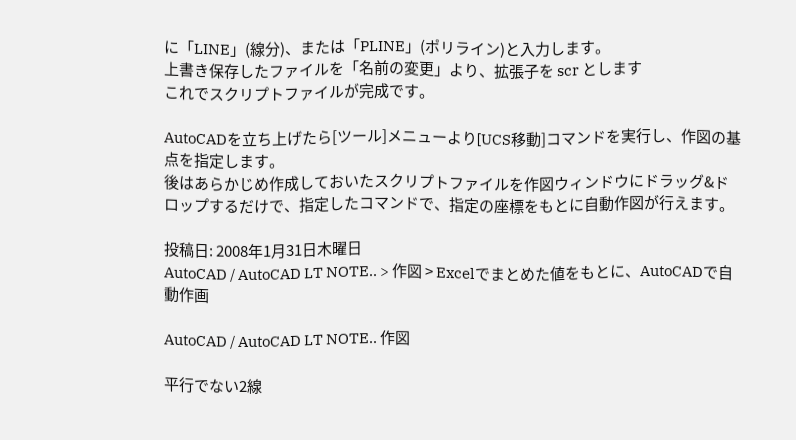に「LINE」(線分)、または「PLINE」(ポリライン)と入力します。
上書き保存したファイルを「名前の変更」より、拡張子を scr とします
これでスクリプトファイルが完成です。

AutoCADを立ち上げたら[ツール]メニューより[UCS移動]コマンドを実行し、作図の基点を指定します。
後はあらかじめ作成しておいたスクリプトファイルを作図ウィンドウにドラッグ&ドロップするだけで、指定したコマンドで、指定の座標をもとに自動作図が行えます。

投稿日: 2008年1月31日木曜日
AutoCAD / AutoCAD LT NOTE.. > 作図 > Excelでまとめた値をもとに、AutoCADで自動作画

AutoCAD / AutoCAD LT NOTE.. 作図

平行でない2線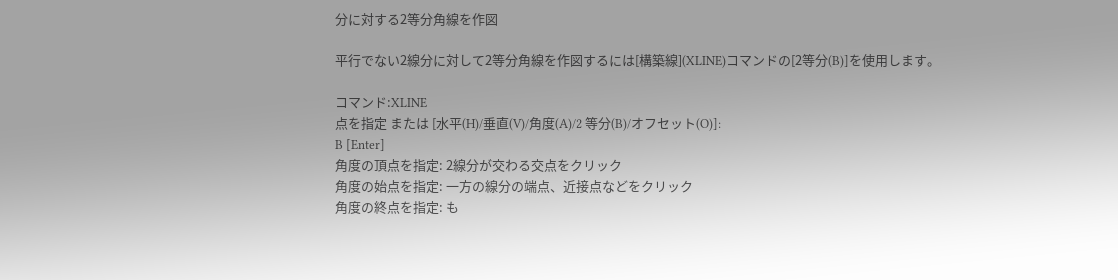分に対する2等分角線を作図

平行でない2線分に対して2等分角線を作図するには[構築線](XLINE)コマンドの[2等分(B)]を使用します。

コマンド:XLINE
点を指定 または [水平(H)/垂直(V)/角度(A)/2 等分(B)/オフセット(O)]:
B [Enter]
角度の頂点を指定: 2線分が交わる交点をクリック
角度の始点を指定: 一方の線分の端点、近接点などをクリック
角度の終点を指定: も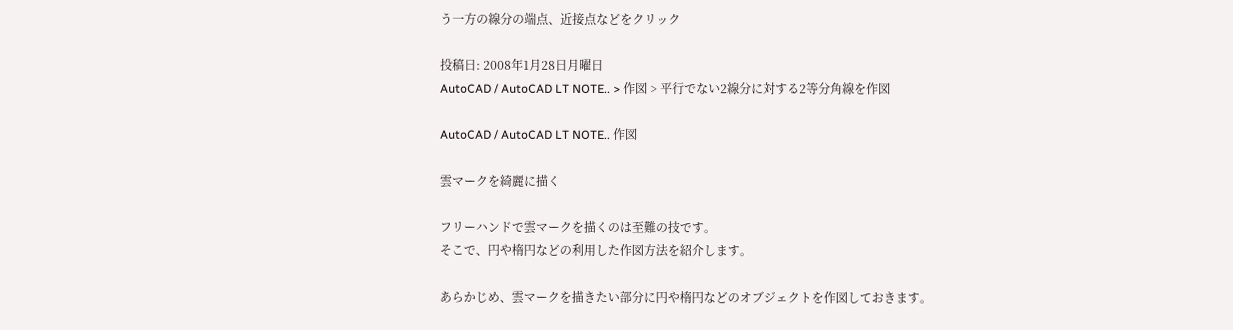う一方の線分の端点、近接点などをクリック

投稿日: 2008年1月28日月曜日
AutoCAD / AutoCAD LT NOTE.. > 作図 > 平行でない2線分に対する2等分角線を作図

AutoCAD / AutoCAD LT NOTE.. 作図

雲マークを綺麗に描く

フリーハンドで雲マークを描くのは至難の技です。
そこで、円や楕円などの利用した作図方法を紹介します。

あらかじめ、雲マークを描きたい部分に円や楕円などのオブジェクトを作図しておきます。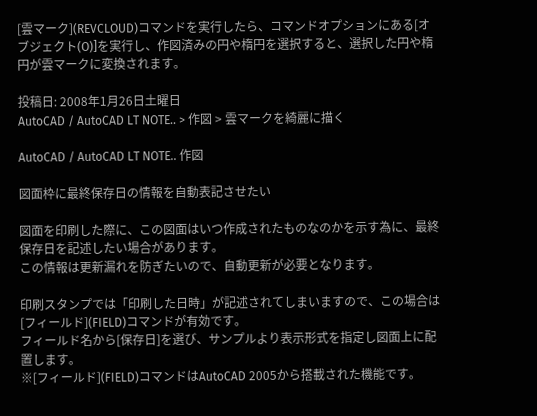[雲マーク](REVCLOUD)コマンドを実行したら、コマンドオプションにある[オブジェクト(O)]を実行し、作図済みの円や楕円を選択すると、選択した円や楕円が雲マークに変換されます。

投稿日: 2008年1月26日土曜日
AutoCAD / AutoCAD LT NOTE.. > 作図 > 雲マークを綺麗に描く

AutoCAD / AutoCAD LT NOTE.. 作図

図面枠に最終保存日の情報を自動表記させたい

図面を印刷した際に、この図面はいつ作成されたものなのかを示す為に、最終保存日を記述したい場合があります。
この情報は更新漏れを防ぎたいので、自動更新が必要となります。

印刷スタンプでは「印刷した日時」が記述されてしまいますので、この場合は[フィールド](FIELD)コマンドが有効です。
フィールド名から[保存日]を選び、サンプルより表示形式を指定し図面上に配置します。
※[フィールド](FIELD)コマンドはAutoCAD 2005から搭載された機能です。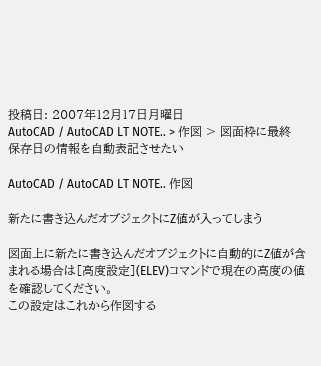投稿日: 2007年12月17日月曜日
AutoCAD / AutoCAD LT NOTE.. > 作図 > 図面枠に最終保存日の情報を自動表記させたい

AutoCAD / AutoCAD LT NOTE.. 作図

新たに書き込んだオブジェクトにZ値が入ってしまう

図面上に新たに書き込んだオブジェクトに自動的にZ値が含まれる場合は[高度設定](ELEV)コマンドで現在の高度の値を確認してください。
この設定はこれから作図する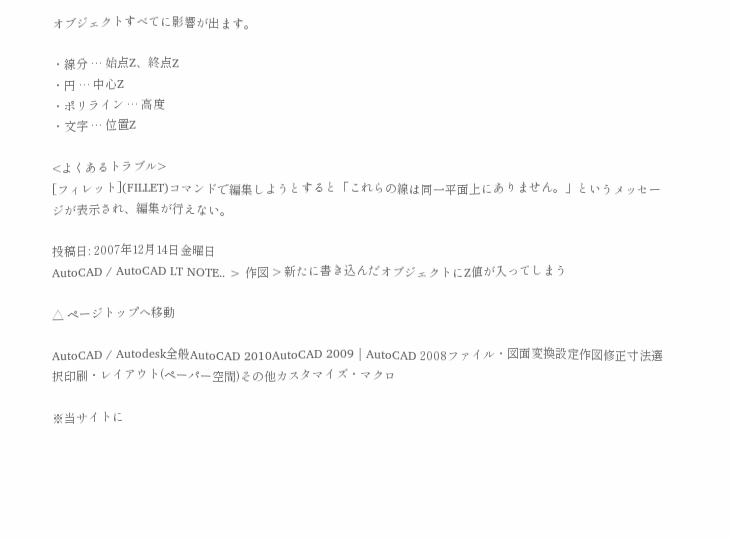オブジェクトすべてに影響が出ます。

・線分 … 始点Z、終点Z
・円 … 中心Z
・ポリライン … 高度
・文字 … 位置Z

<よくあるトラブル>
[フィレット](FILLET)コマンドで編集しようとすると「これらの線は同一平面上にありません。」というメッセージが表示され、編集が行えない。

投稿日: 2007年12月14日金曜日
AutoCAD / AutoCAD LT NOTE.. > 作図 > 新たに書き込んだオブジェクトにZ値が入ってしまう

△ ページトップへ移動

AutoCAD / Autodesk全般AutoCAD 2010AutoCAD 2009 | AutoCAD 2008ファイル・図面変換設定作図修正寸法選択印刷・レイアウト(ペーパー空間)その他カスタマイズ・マクロ

※当サイトに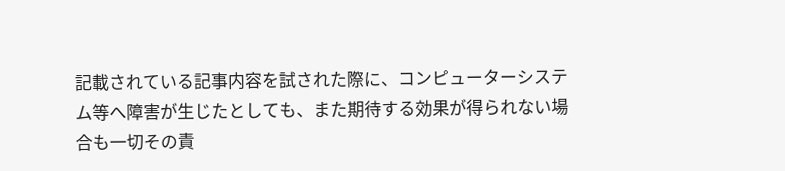記載されている記事内容を試された際に、コンピューターシステム等へ障害が生じたとしても、また期待する効果が得られない場合も一切その責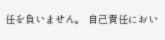任を負いません。 自己責任におい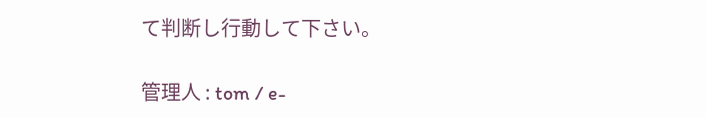て判断し行動して下さい。

管理人 : tom / e-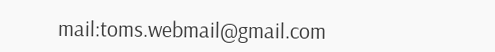mail:toms.webmail@gmail.com